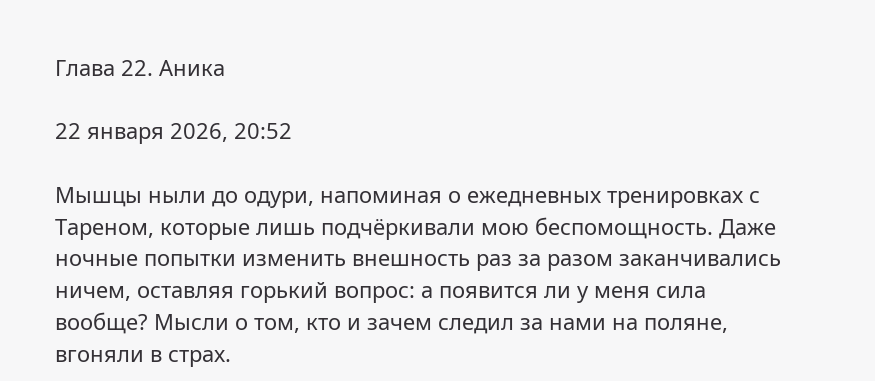Глава 22. Аника

22 января 2026, 20:52

Мышцы ныли до одури, напоминая о ежедневных тренировках с Тареном, которые лишь подчёркивали мою беспомощность. Даже ночные попытки изменить внешность раз за разом заканчивались ничем, оставляя горький вопрос: а появится ли у меня сила вообще? Мысли о том, кто и зачем следил за нами на поляне, вгоняли в страх.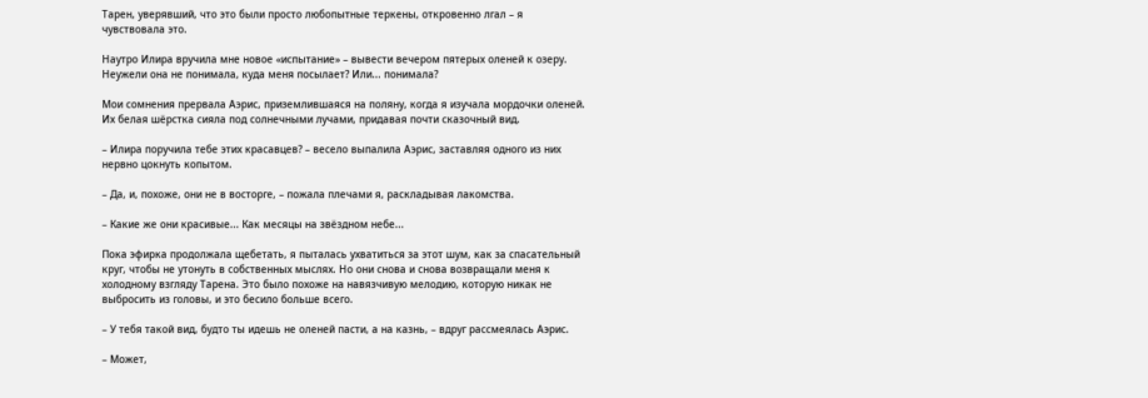Тарен, уверявший, что это были просто любопытные теркены, откровенно лгал – я чувствовала это.

Наутро Илира вручила мне новое «испытание» – вывести вечером пятерых оленей к озеру. Неужели она не понимала, куда меня посылает? Или... понимала?

Мои сомнения прервала Аэрис, приземлившаяся на поляну, когда я изучала мордочки оленей. Их белая шёрстка сияла под солнечными лучами, придавая почти сказочный вид.

– Илира поручила тебе этих красавцев? – весело выпалила Аэрис, заставляя одного из них нервно цокнуть копытом.

– Да, и, похоже, они не в восторге, – пожала плечами я, раскладывая лакомства.

– Какие же они красивые... Как месяцы на звёздном небе...

Пока эфирка продолжала щебетать, я пыталась ухватиться за этот шум, как за спасательный круг, чтобы не утонуть в собственных мыслях. Но они снова и снова возвращали меня к холодному взгляду Тарена. Это было похоже на навязчивую мелодию, которую никак не выбросить из головы, и это бесило больше всего.

– У тебя такой вид, будто ты идешь не оленей пасти, а на казнь, – вдруг рассмеялась Аэрис.

– Может,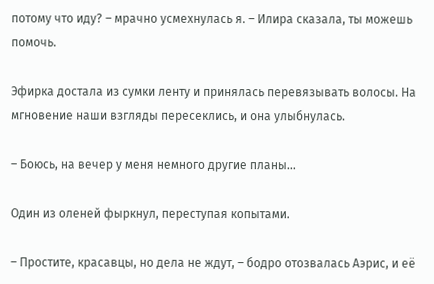потому что иду? – мрачно усмехнулась я. – Илира сказала, ты можешь помочь.

Эфирка достала из сумки ленту и принялась перевязывать волосы. На мгновение наши взгляды пересеклись, и она улыбнулась.

– Боюсь, на вечер у меня немного другие планы...

Один из оленей фыркнул, переступая копытами.

– Простите, красавцы, но дела не ждут, – бодро отозвалась Аэрис, и её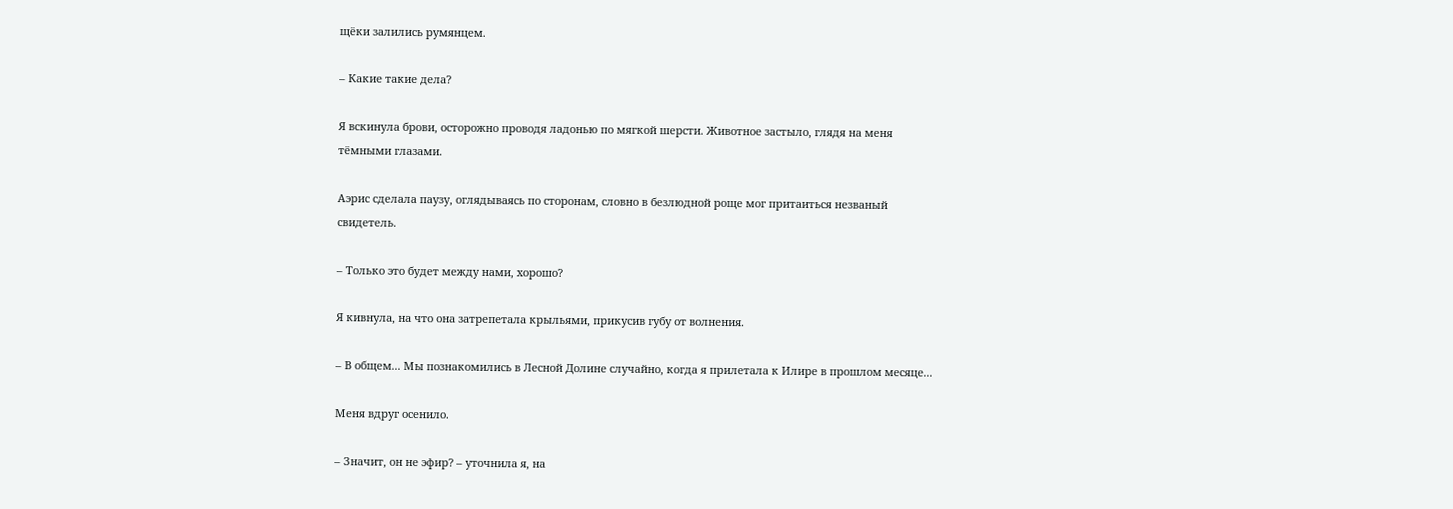щёки залились румянцем.

– Какие такие дела?

Я вскинула брови, осторожно проводя ладонью по мягкой шерсти. Животное застыло, глядя на меня тёмными глазами.

Аэрис сделала паузу, оглядываясь по сторонам, словно в безлюдной роще мог притаиться незваный свидетель.

– Только это будет между нами, хорошо?

Я кивнула, на что она затрепетала крыльями, прикусив губу от волнения.

– В общем... Мы познакомились в Лесной Долине случайно, когда я прилетала к Илире в прошлом месяце...

Меня вдруг осенило.

– Значит, он не эфир? – уточнила я, на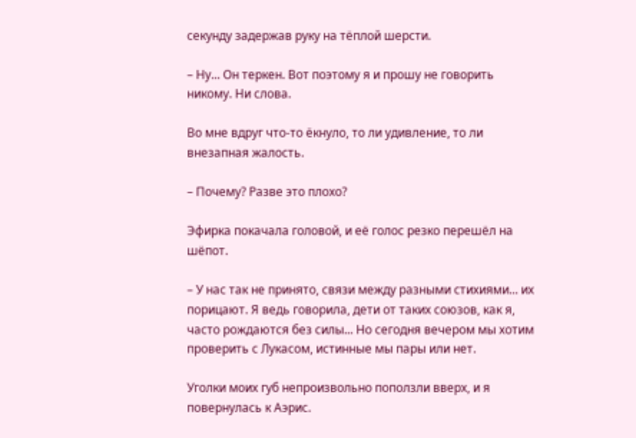секунду задержав руку на тёплой шерсти.

– Ну... Он теркен. Вот поэтому я и прошу не говорить никому. Ни слова.

Во мне вдруг что-то ёкнуло, то ли удивление, то ли внезапная жалость.

– Почему? Разве это плохо?

Эфирка покачала головой, и её голос резко перешёл на шёпот.

– У нас так не принято, связи между разными стихиями... их порицают. Я ведь говорила, дети от таких союзов, как я, часто рождаются без силы... Но сегодня вечером мы хотим проверить с Лукасом, истинные мы пары или нет.

Уголки моих губ непроизвольно поползли вверх, и я повернулась к Аэрис.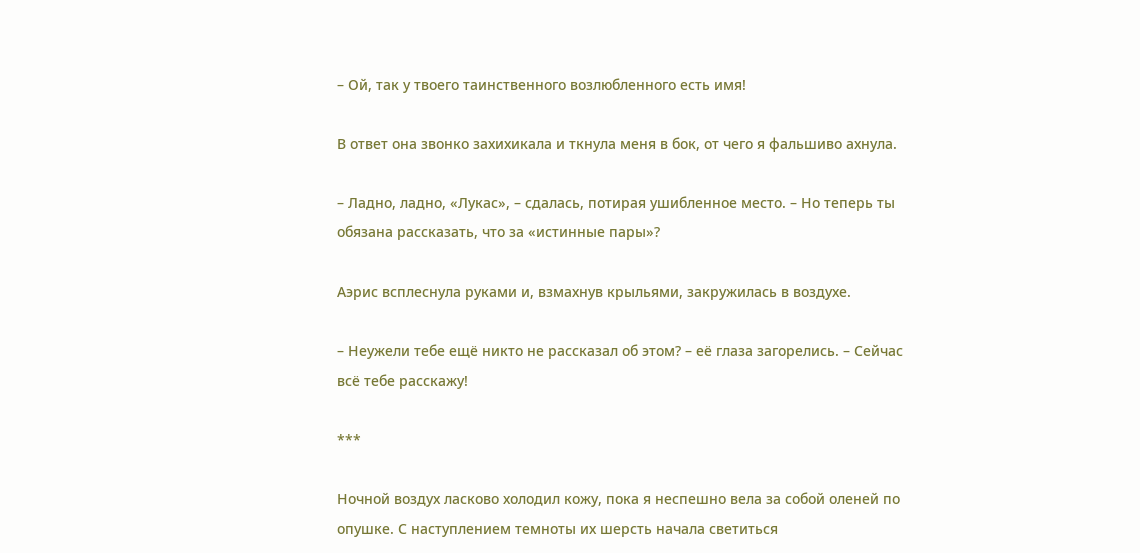– Ой, так у твоего таинственного возлюбленного есть имя!

В ответ она звонко захихикала и ткнула меня в бок, от чего я фальшиво ахнула.

– Ладно, ладно, «Лукас», – сдалась, потирая ушибленное место. – Но теперь ты обязана рассказать, что за «истинные пары»?

Аэрис всплеснула руками и, взмахнув крыльями, закружилась в воздухе.

– Неужели тебе ещё никто не рассказал об этом? – её глаза загорелись. – Сейчас всё тебе расскажу!

***

Ночной воздух ласково холодил кожу, пока я неспешно вела за собой оленей по опушке. С наступлением темноты их шерсть начала светиться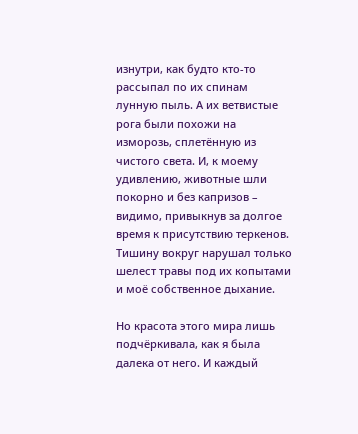изнутри, как будто кто-то рассыпал по их спинам лунную пыль. А их ветвистые рога были похожи на изморозь, сплетённую из чистого света. И, к моему удивлению, животные шли покорно и без капризов – видимо, привыкнув за долгое время к присутствию теркенов. Тишину вокруг нарушал только шелест травы под их копытами и моё собственное дыхание.

Но красота этого мира лишь подчёркивала, как я была далека от него. И каждый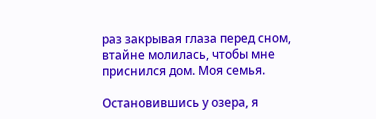раз закрывая глаза перед сном, втайне молилась, чтобы мне приснился дом. Моя семья.

Остановившись у озера, я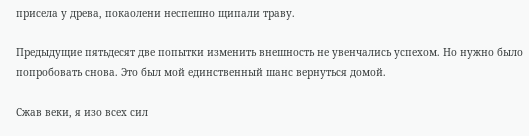присела у древа, покаолени неспешно щипали траву.

Предыдущие пятьдесят две попытки изменить внешность не увенчались успехом. Но нужно было попробовать снова. Это был мой единственный шанс вернуться домой.

Сжав веки, я изо всех сил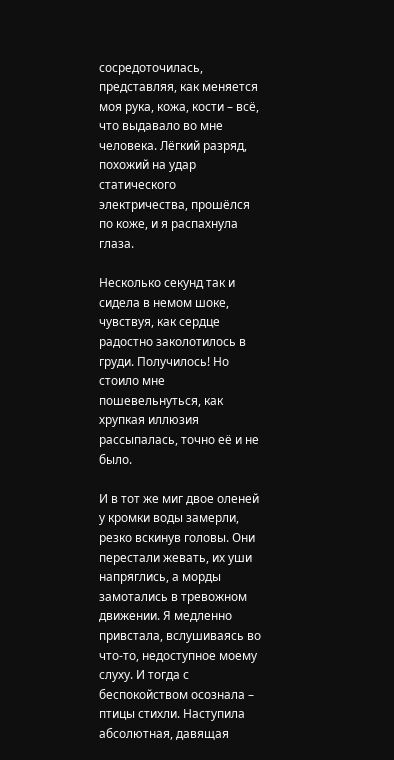сосредоточилась, представляя, как меняется моя рука, кожа, кости – всё, что выдавало во мне человека. Лёгкий разряд, похожий на удар статического электричества, прошёлся по коже, и я распахнула глаза.

Несколько секунд так и сидела в немом шоке, чувствуя, как сердце радостно заколотилось в груди. Получилось! Но стоило мне пошевельнуться, как хрупкая иллюзия рассыпалась, точно её и не было.

И в тот же миг двое оленей у кромки воды замерли, резко вскинув головы. Они перестали жевать, их уши напряглись, а морды замотались в тревожном движении. Я медленно привстала, вслушиваясь во что-то, недоступное моему слуху. И тогда с беспокойством осознала – птицы стихли. Наступила абсолютная, давящая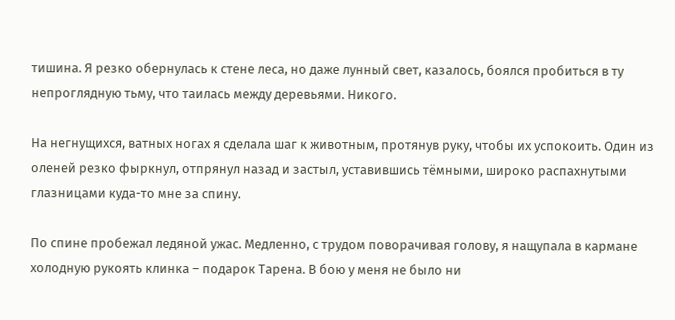тишина. Я резко обернулась к стене леса, но даже лунный свет, казалось, боялся пробиться в ту непроглядную тьму, что таилась между деревьями. Никого.

На негнущихся, ватных ногах я сделала шаг к животным, протянув руку, чтобы их успокоить. Один из оленей резко фыркнул, отпрянул назад и застыл, уставившись тёмными, широко распахнутыми глазницами куда-то мне за спину.

По спине пробежал ледяной ужас. Медленно, с трудом поворачивая голову, я нащупала в кармане холодную рукоять клинка – подарок Тарена. В бою у меня не было ни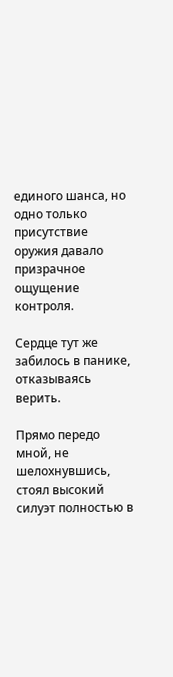единого шанса, но одно только присутствие оружия давало призрачное ощущение контроля.

Сердце тут же забилось в панике, отказываясь верить.

Прямо передо мной, не шелохнувшись, стоял высокий силуэт полностью в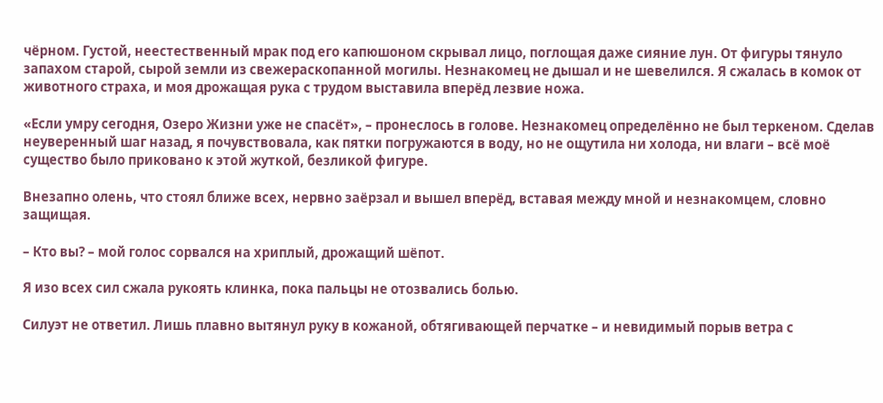чёрном. Густой, неестественный мрак под его капюшоном скрывал лицо, поглощая даже сияние лун. От фигуры тянуло запахом старой, сырой земли из свежераскопанной могилы. Незнакомец не дышал и не шевелился. Я сжалась в комок от животного страха, и моя дрожащая рука с трудом выставила вперёд лезвие ножа.

«Если умру сегодня, Озеро Жизни уже не спасёт», – пронеслось в голове. Незнакомец определённо не был теркеном. Сделав неуверенный шаг назад, я почувствовала, как пятки погружаются в воду, но не ощутила ни холода, ни влаги – всё моё существо было приковано к этой жуткой, безликой фигуре.

Внезапно олень, что стоял ближе всех, нервно заёрзал и вышел вперёд, вставая между мной и незнакомцем, словно защищая.

– Кто вы? – мой голос сорвался на хриплый, дрожащий шёпот.

Я изо всех сил сжала рукоять клинка, пока пальцы не отозвались болью.

Силуэт не ответил. Лишь плавно вытянул руку в кожаной, обтягивающей перчатке – и невидимый порыв ветра с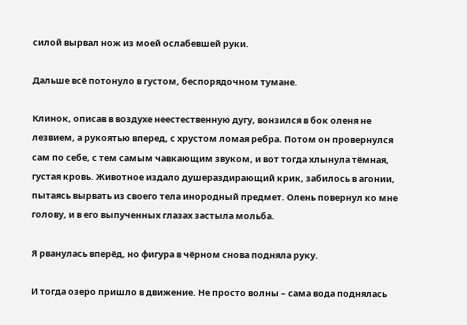силой вырвал нож из моей ослабевшей руки.

Дальше всё потонуло в густом, беспорядочном тумане.

Клинок, описав в воздухе неестественную дугу, вонзился в бок оленя не лезвием, а рукоятью вперед, с хрустом ломая ребра. Потом он провернулся сам по себе, с тем самым чавкающим звуком, и вот тогда хлынула тёмная, густая кровь. Животное издало душераздирающий крик, забилось в агонии, пытаясь вырвать из своего тела инородный предмет. Олень повернул ко мне голову, и в его выпученных глазах застыла мольба.

Я рванулась вперёд, но фигура в чёрном снова подняла руку.

И тогда озеро пришло в движение. Не просто волны – сама вода поднялась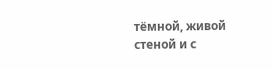тёмной, живой стеной и с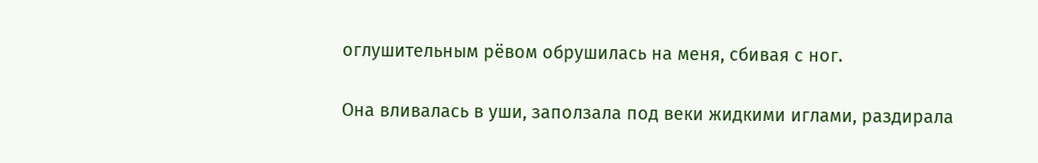оглушительным рёвом обрушилась на меня, сбивая с ног.

Она вливалась в уши, заползала под веки жидкими иглами, раздирала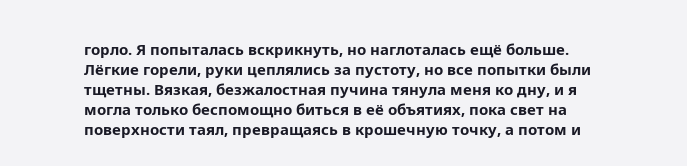горло. Я попыталась вскрикнуть, но наглоталась ещё больше. Лёгкие горели, руки цеплялись за пустоту, но все попытки были тщетны. Вязкая, безжалостная пучина тянула меня ко дну, и я могла только беспомощно биться в её объятиях, пока свет на поверхности таял, превращаясь в крошечную точку, а потом и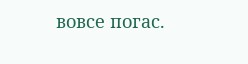вовсе погас.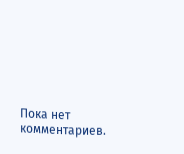Пока нет комментариев.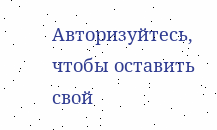Авторизуйтесь, чтобы оставить свой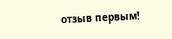отзыв первым!